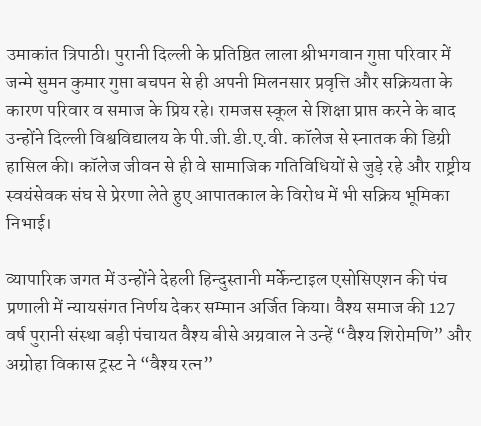उमाकांत त्रिपाठी। पुरानी दिल्ली के प्रतिष्ठित लाला श्रीभगवान गुप्ता परिवार में जन्मे सुमन कुमार गुप्ता बचपन से ही अपनी मिलनसार प्रवृत्ति और सक्रियता के कारण परिवार व समाज के प्रिय रहे। रामजस स्कूल से शिक्षा प्राप्त करने के बाद उन्होंने दिल्ली विश्वविद्यालय के पी.जी.डी.ए.वी. कॉलेज से स्नातक की डिग्री हासिल की। कॉलेज जीवन से ही वे सामाजिक गतिविधियों से जुड़े रहे और राष्ट्रीय स्वयंसेवक संघ से प्रेरणा लेते हुए आपातकाल के विरोध में भी सक्रिय भूमिका निभाई।

व्यापारिक जगत में उन्होंने देहली हिन्दुस्तानी मर्केन्टाइल एसोसिएशन की पंच प्रणाली में न्यायसंगत निर्णय देकर सम्मान अर्जित किया। वैश्य समाज की 127 वर्ष पुरानी संस्था बड़ी पंचायत वैश्य बीसे अग्रवाल ने उन्हें “वैश्य शिरोमणि” और अग्रोहा विकास ट्रस्ट ने “वैश्य रत्न”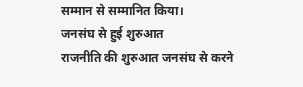सम्मान से सम्मानित किया।
जनसंघ से हुई शुरुआत
राजनीति की शुरुआत जनसंघ से करने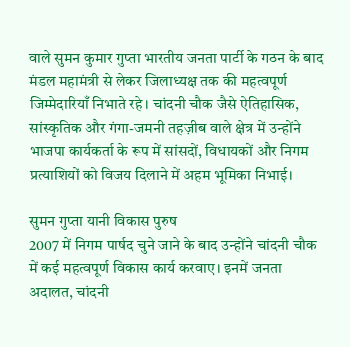वाले सुमन कुमार गुप्ता भारतीय जनता पार्टी के गठन के बाद मंडल महामंत्री से लेकर जिलाध्यक्ष तक की महत्वपूर्ण जिम्मेदारियाँ निभाते रहे। चांदनी चौक जैसे ऐतिहासिक, सांस्कृतिक और गंगा-जमनी तहज़ीब वाले क्षेत्र में उन्होंने भाजपा कार्यकर्ता के रूप में सांसदों, विधायकों और निगम प्रत्याशियों को विजय दिलाने में अहम भूमिका निभाई।

सुमन गुप्ता यानी विकास पुरुष
2007 में निगम पार्षद चुने जाने के बाद उन्होंने चांदनी चौक में कई महत्वपूर्ण विकास कार्य करवाए। इनमें जनता अदालत, चांदनी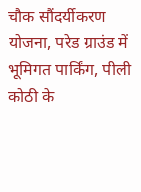चौक सौंदर्यीकरण योजना, परेड ग्राउंड में भूमिगत पार्किंग, पीली कोठी के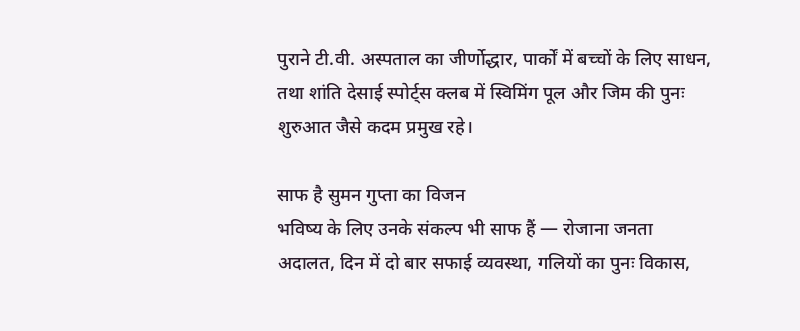पुराने टी.वी. अस्पताल का जीर्णोद्धार, पार्कों में बच्चों के लिए साधन, तथा शांति देसाई स्पोर्ट्स क्लब में स्विमिंग पूल और जिम की पुनः शुरुआत जैसे कदम प्रमुख रहे।

साफ है सुमन गुप्ता का विजन
भविष्य के लिए उनके संकल्प भी साफ हैं — रोजाना जनता अदालत, दिन में दो बार सफाई व्यवस्था, गलियों का पुनः विकास,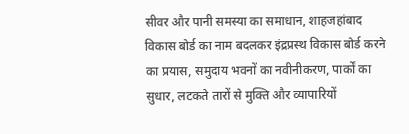सीवर और पानी समस्या का समाधान, शाहजहांबाद विकास बोर्ड का नाम बदलकर इंद्रप्रस्थ विकास बोर्ड करने का प्रयास, समुदाय भवनों का नवीनीकरण, पार्कों का सुधार, लटकते तारों से मुक्ति और व्यापारियों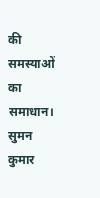की समस्याओं का समाधान।
सुमन कुमार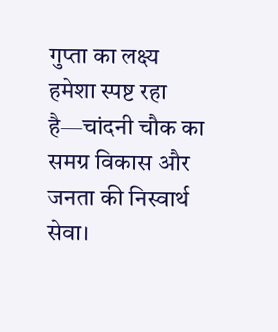गुप्ता का लक्ष्य हमेशा स्पष्ट रहा है—चांदनी चौक का समग्र विकास और जनता की निस्वार्थ सेवा।